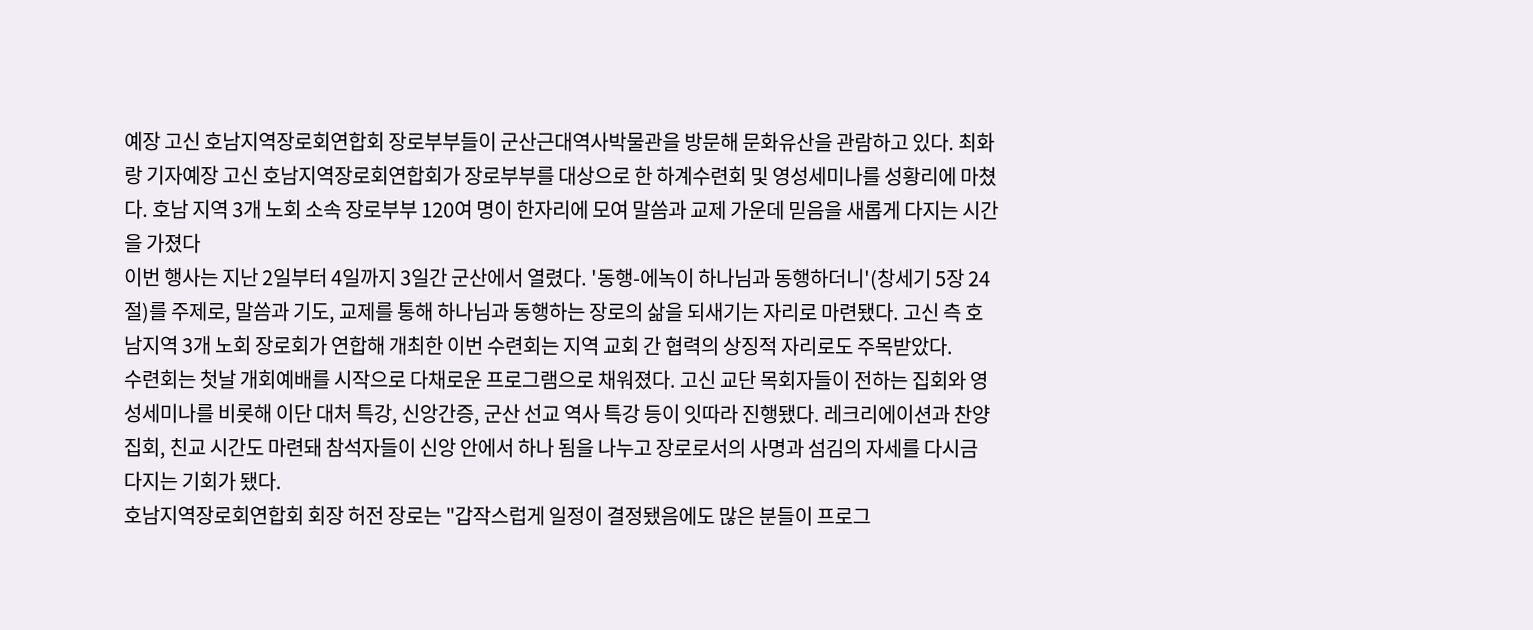예장 고신 호남지역장로회연합회 장로부부들이 군산근대역사박물관을 방문해 문화유산을 관람하고 있다. 최화랑 기자예장 고신 호남지역장로회연합회가 장로부부를 대상으로 한 하계수련회 및 영성세미나를 성황리에 마쳤다. 호남 지역 3개 노회 소속 장로부부 120여 명이 한자리에 모여 말씀과 교제 가운데 믿음을 새롭게 다지는 시간을 가졌다
이번 행사는 지난 2일부터 4일까지 3일간 군산에서 열렸다. '동행-에녹이 하나님과 동행하더니'(창세기 5장 24절)를 주제로, 말씀과 기도, 교제를 통해 하나님과 동행하는 장로의 삶을 되새기는 자리로 마련됐다. 고신 측 호남지역 3개 노회 장로회가 연합해 개최한 이번 수련회는 지역 교회 간 협력의 상징적 자리로도 주목받았다.
수련회는 첫날 개회예배를 시작으로 다채로운 프로그램으로 채워졌다. 고신 교단 목회자들이 전하는 집회와 영성세미나를 비롯해 이단 대처 특강, 신앙간증, 군산 선교 역사 특강 등이 잇따라 진행됐다. 레크리에이션과 찬양집회, 친교 시간도 마련돼 참석자들이 신앙 안에서 하나 됨을 나누고 장로로서의 사명과 섬김의 자세를 다시금 다지는 기회가 됐다.
호남지역장로회연합회 회장 허전 장로는 "갑작스럽게 일정이 결정됐음에도 많은 분들이 프로그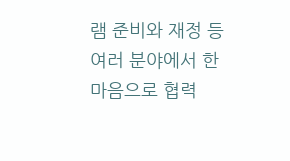램 준비와 재정 등 여러 분야에서 한마음으로 협력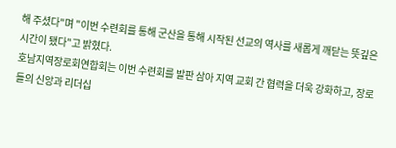해 주셨다"며 "이번 수련회를 통해 군산을 통해 시작된 선교의 역사를 새롭게 깨닫는 뜻깊은 시간이 됐다"고 밝혔다.
호남지역장로회연합회는 이번 수련회를 발판 삼아 지역 교회 간 협력을 더욱 강화하고, 장로들의 신앙과 리더십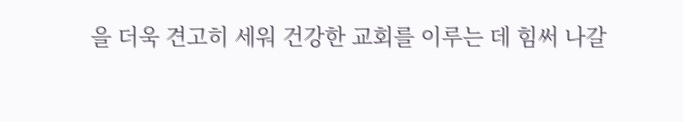을 더욱 견고히 세워 건강한 교회를 이루는 데 힘써 나갈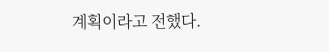계획이라고 전했다.